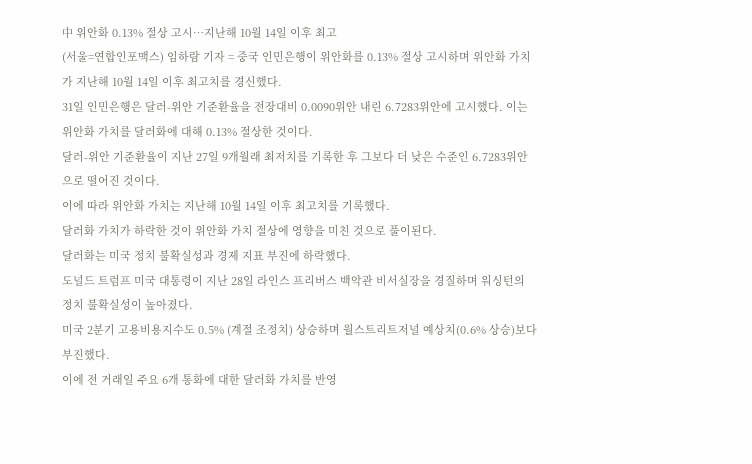中 위안화 0.13% 절상 고시…지난해 10월 14일 이후 최고
(서울=연합인포맥스) 임하람 기자 = 중국 인민은행이 위안화를 0.13% 절상 고시하며 위안화 가치가 지난해 10월 14일 이후 최고치를 경신했다.
31일 인민은행은 달러-위안 기준환율을 전장대비 0.0090위안 내린 6.7283위안에 고시했다. 이는 위안화 가치를 달러화에 대해 0.13% 절상한 것이다.
달러-위안 기준환율이 지난 27일 9개월래 최저치를 기록한 후 그보다 더 낮은 수준인 6.7283위안으로 떨어진 것이다.
이에 따라 위안화 가치는 지난해 10월 14일 이후 최고치를 기록했다.
달러화 가치가 하락한 것이 위안화 가치 절상에 영향을 미친 것으로 풀이된다.
달러화는 미국 정치 불확실성과 경제 지표 부진에 하락했다.
도널드 트럼프 미국 대통령이 지난 28일 라인스 프리버스 백악관 비서실장을 경질하며 워싱턴의 정치 불확실성이 높아졌다.
미국 2분기 고용비용지수도 0.5% (계절 조정치) 상승하며 월스트리트저널 예상치(0.6% 상승)보다 부진했다.
이에 전 거래일 주요 6개 통화에 대한 달러화 가치를 반영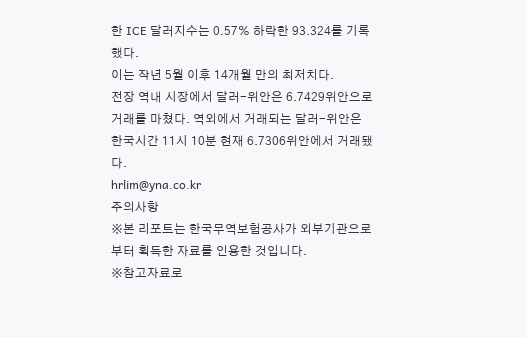한 ICE 달러지수는 0.57% 하락한 93.324를 기록했다.
이는 작년 5월 이후 14개월 만의 최저치다.
전장 역내 시장에서 달러-위안은 6.7429위안으로 거래를 마쳤다. 역외에서 거래되는 달러-위안은 한국시간 11시 10분 현재 6.7306위안에서 거래됐다.
hrlim@yna.co.kr
주의사항
※본 리포트는 한국무역보험공사가 외부기관으로부터 획득한 자료를 인용한 것입니다.
※참고자료로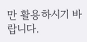만 활용하시기 바랍니다.